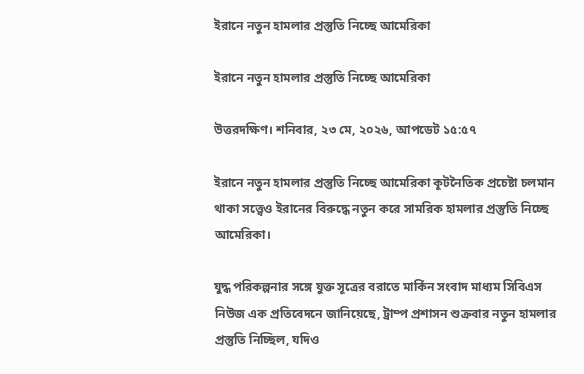ইরানে নতুন হামলার প্রস্তুতি নিচ্ছে আমেরিকা

ইরানে নতুন হামলার প্রস্তুতি নিচ্ছে আমেরিকা

উত্তরদক্ষিণ। শনিবার, ২৩ মে, ২০২৬, আপডেট ১৫:৫৭

ইরানে নতুন হামলার প্রস্তুতি নিচ্ছে আমেরিকা কূটনৈতিক প্রচেষ্টা চলমান থাকা সত্ত্বেও ইরানের বিরুদ্ধে নতুন করে সামরিক হামলার প্রস্তুতি নিচ্ছে আমেরিকা।

যুদ্ধ পরিকল্পনার সঙ্গে যুক্ত সূত্রের বরাতে মার্কিন সংবাদ মাধ্যম সিবিএস নিউজ এক প্রতিবেদনে জানিয়েছে, ট্রাম্প প্রশাসন শুক্রবার নতুন হামলার প্রস্তুতি নিচ্ছিল, যদিও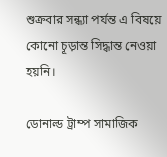শুক্রবার সন্ধ্যা পর্যন্ত এ বিষয়ে কোনো চূড়ান্ত সিদ্ধান্ত নেওয়া হয়নি।

ডোনাল্ড ট্রাম্প সামাজিক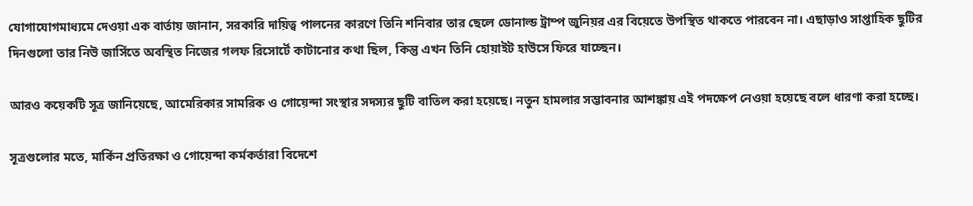যোগাযোগমাধ্যমে দেওয়া এক বার্তায় জানান, সরকারি দায়িত্ব পালনের কারণে তিনি শনিবার তার ছেলে ডোনাল্ড ট্রাম্প জুনিয়র এর বিয়েতে উপস্থিত থাকতে পারবেন না। এছাড়াও সাপ্তাহিক ছুটির দিনগুলো তার নিউ জার্সিতে অবস্থিত নিজের গলফ রিসোর্টে কাটানোর কথা ছিল, কিন্তু এখন তিনি হোয়াইট হাউসে ফিরে যাচ্ছেন।

আরও কয়েকটি সূত্র জানিয়েছে, আমেরিকার সামরিক ও গোয়েন্দা সংস্থার সদস্যর ছুটি বাতিল করা হয়েছে। নতুন হামলার সম্ভাবনার আশঙ্কায় এই পদক্ষেপ নেওয়া হয়েছে বলে ধারণা করা হচ্ছে।

সূত্রগুলোর মতে, মার্কিন প্রতিরক্ষা ও গোয়েন্দা কর্মকর্তারা বিদেশে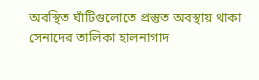অবস্থিত ঘাঁটিগুলোতে প্রস্তুত অবস্থায় থাকা সেনাদের তালিকা হালনাগাদ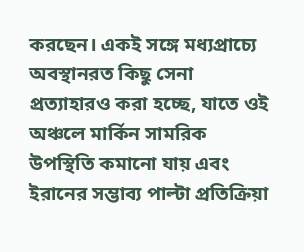করছেন। একই সঙ্গে মধ্যপ্রাচ্যে অবস্থানরত কিছু সেনা প্রত্যাহারও করা হচ্ছে, যাতে ওই অঞ্চলে মার্কিন সামরিক উপস্থিতি কমানো যায় এবং ইরানের সম্ভাব্য পাল্টা প্রতিক্রিয়া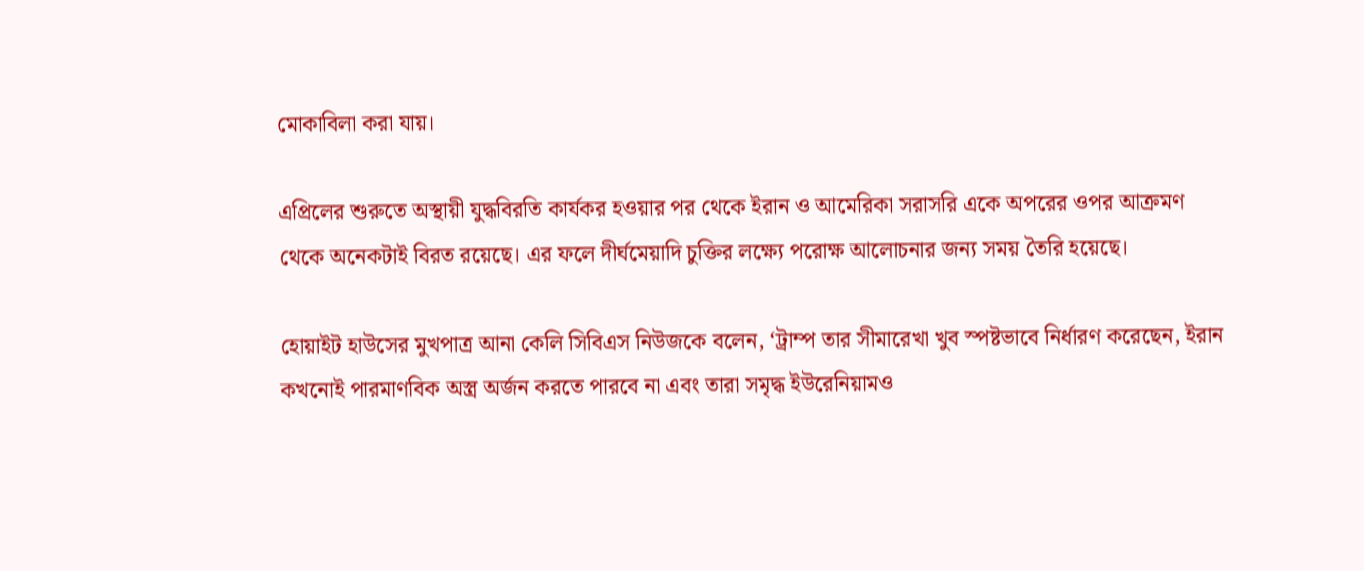মোকাবিলা করা যায়।

এপ্রিলের শুরুতে অস্থায়ী যুদ্ধবিরতি কার্যকর হওয়ার পর থেকে ইরান ও আমেরিকা সরাসরি একে অপরের ওপর আক্রমণ থেকে অনেকটাই বিরত রয়েছে। এর ফলে দীর্ঘমেয়াদি চুক্তির লক্ষ্যে পরোক্ষ আলোচনার জন্য সময় তৈরি হয়েছে।

হোয়াইট হাউসের মুখপাত্র আনা কেলি সিবিএস নিউজকে বলেন, ‘ট্রাম্প তার সীমারেখা খুব স্পষ্টভাবে নির্ধারণ করেছেন, ইরান কখনোই পারমাণবিক অস্ত্র অর্জন করতে পারবে না এবং তারা সমৃদ্ধ ইউরেনিয়ামও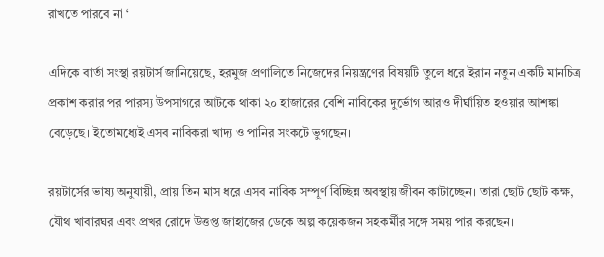রাখতে পারবে না ‘

এদিকে বার্তা সংস্থা রয়টার্স জানিয়েছে, হরমুজ প্রণালিতে নিজেদের নিয়ন্ত্রণের বিষয়টি তুলে ধরে ইরান নতুন একটি মানচিত্র প্রকাশ করার পর পারস্য উপসাগরে আটকে থাকা ২০ হাজারের বেশি নাবিকের দুর্ভোগ আরও দীর্ঘায়িত হওয়ার আশঙ্কা বেড়েছে। ইতোমধ্যেই এসব নাবিকরা খাদ্য ও পানির সংকটে ভুগছেন।

রয়টার্সের ভাষ্য অনুযায়ী, প্রায় তিন মাস ধরে এসব নাবিক সম্পূর্ণ বিচ্ছিন্ন অবস্থায় জীবন কাটাচ্ছেন। তারা ছোট ছোট কক্ষ, যৌথ খাবারঘর এবং প্রখর রোদে উত্তপ্ত জাহাজের ডেকে অল্প কয়েকজন সহকর্মীর সঙ্গে সময় পার করছেন।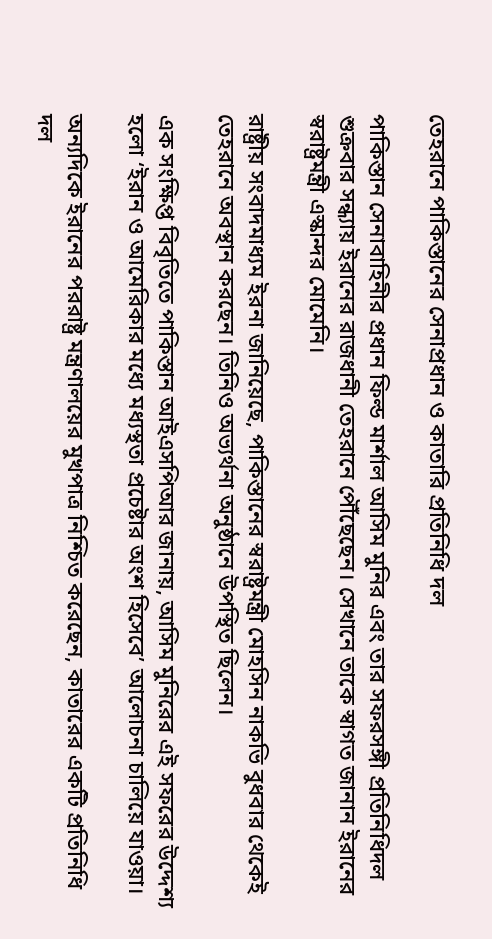তেহরানে পাকিস্তানের সেনাপ্রধান ও কাতারি প্রতিনিধি দল

পাকিস্তান সেনাবাহিনীর প্রধান ফিল্ড মার্শাল আসিম মুনির এবং তার সফরসঙ্গী প্রতিনিধিদল শুক্রবার সন্ধ্যায় ইরানের রাজধানী তেহরানে পৌঁছেছেন। সেখানে তাকে স্বাগত জানান ইরানের স্বরাষ্ট্রমন্ত্রী এস্কান্দর মোমেনি।

রাষ্ট্রীয় সংবাদমাধ্যম ইরনা জানিয়েছে, পাকিস্তানের স্বরাষ্ট্রমন্ত্রী মোহসিন নাকভি বুধবার থেকেই তেহরানে অবস্থান করছেন। তিনিও অভ্যর্থনা অনুষ্ঠানে উপস্থিত ছিলেন।

এক সংক্ষিপ্ত বিবৃতিতে পাকিস্তান আইএসপিআর জানায়, আসিম মুনিরের এই সফরের উদ্দেশ্য হলো ‘ইরান ও আমেরিকার মধ্যে মধ্যস্থতা প্রচেষ্টার অংশ হিসেবে’ আলোচনা চালিয়ে যাওয়া।

অন্যদিকে ইরানের পররাষ্ট্র মন্ত্রণালয়ের মুখপাত্র নিশ্চিত করেছেন, কাতারের একটি প্রতিনিধি দল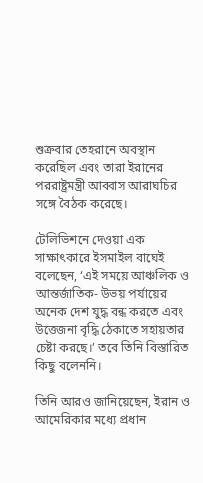শুক্রবার তেহরানে অবস্থান করেছিল এবং তারা ইরানের পররাষ্ট্রমন্ত্রী আব্বাস আরাঘচির সঙ্গে বৈঠক করেছে।

টেলিভিশনে দেওয়া এক সাক্ষাৎকারে ইসমাইল বাঘেই বলেছেন, ‘এই সময়ে আঞ্চলিক ও আন্তর্জাতিক- উভয় পর্যায়ের অনেক দেশ যুদ্ধ বন্ধ করতে এবং উত্তেজনা বৃদ্ধি ঠেকাতে সহায়তার চেষ্টা করছে।’ তবে তিনি বিস্তারিত কিছু বলেননি।

তিনি আরও জানিয়েছেন, ইরান ও আমেরিকার মধ্যে প্রধান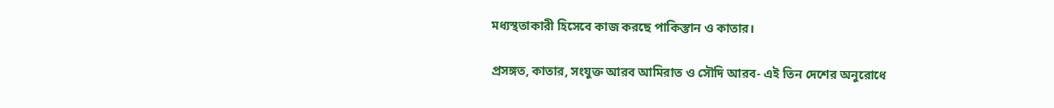মধ্যস্থতাকারী হিসেবে কাজ করছে পাকিস্তান ও কাতার।

প্রসঙ্গত, কাতার, সংযুক্ত আরব আমিরাত ও সৌদি আরব- এই তিন দেশের অনুরোধে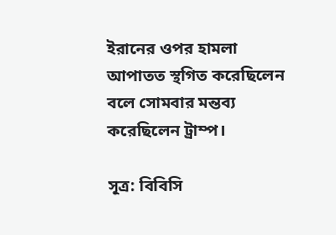ইরানের ওপর হামলা আপাতত স্থগিত করেছিলেন বলে সোমবার মন্তব্য করেছিলেন ট্রাম্প।

সূত্র: বিবিসি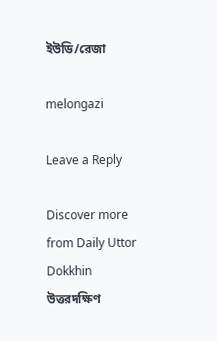ইউডি/রেজা

melongazi

Leave a Reply

Discover more from Daily Uttor Dokkhin উত্তরদক্ষিণ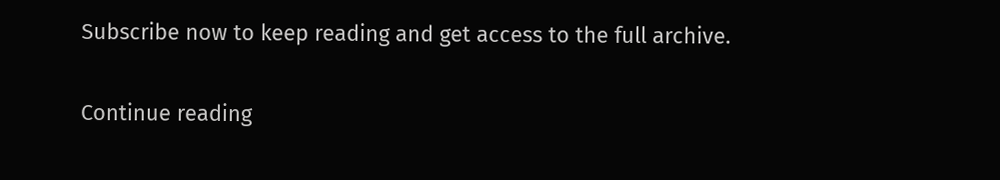Subscribe now to keep reading and get access to the full archive.

Continue reading